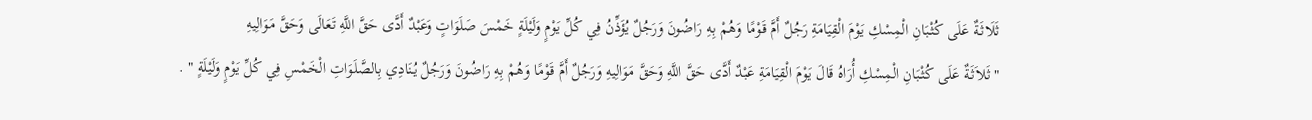ثَلَاثَةٌ عَلَى كُثْبَانِ الْمِسْكِ يَوْمَ الْقِيَامَةِ رَجُلٌ أَمَّ قَوْمًا وَهُمْ بِهِ رَاضُونَ وَرَجُلٌ يُؤَذِّنُ فِي كُلِّ يَوْمٍ وَلَيْلَةٍ خَمْسَ صَلَوَاتٍ وَعَبْدٌ أَدَّى حَقَّ اللَّهِ تَعَالَى وَحَقَّ مَوَالِيهِ
" ثَلاَثَةٌ عَلَى كُثْبَانِ الْمِسْكِ أُرَاهُ قَالَ يَوْمَ الْقِيَامَةِ عَبْدٌ أَدَّى حَقَّ اللَّهِ وَحَقَّ مَوَالِيهِ وَرَجُلٌ أَمَّ قَوْمًا وَهُمْ بِهِ رَاضُونَ وَرَجُلٌ يُنَادِي بِالصَّلَوَاتِ الْخَمْسِ فِي كُلِّ يَوْمٍ وَلَيْلَةٍ " .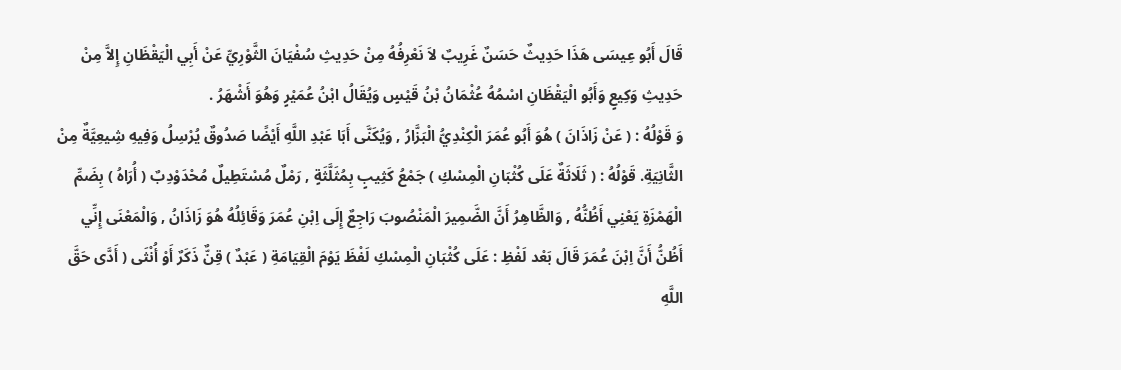قَالَ أَبُو عِيسَى هَذَا حَدِيثٌ حَسَنٌ غَرِيبٌ لاَ نَعْرِفُهُ مِنْ حَدِيثِ سُفْيَانَ الثَّوْرِيِّ عَنْ أَبِي الْيَقْظَانِ إِلاَّ مِنْ حَدِيثِ وَكِيعٍ وَأَبُو الْيَقْظَانِ اسْمُهُ عُثْمَانُ بْنُ قَيْسٍ وَيُقَالُ ابْنُ عُمَيْرٍ وَهُوَ أَشْهَرُ .
وَ قَوْلُهُ : ( عَنْ زَاذَانَ ) هُوَ أَبُو عُمَرَ الْكِنْدِيُّ الْبَزَّارُ , وَيُكَنَّى أَبَا عَبْدِ اللَّهِ أَيْضًا صَدُوقٌ يُرْسِلُ وَفِيهِ شِيعِيَّةٌ مِنْ الثَّانِيَةِ. قَوْلُهُ : ( ثَلَاثَةٌ عَلَى كُثْبَانِ الْمِسْكِ ) جَمْعُ كَثِيبٍ بِمُثَلَّثَةٍ , رَمْلٌ مُسْتَطِيلٌ مُحْدَوْدِبٌ ( أُرَاهُ ) بِضَمِّ الْهَمْزَةِ يَعْنِي أَظُنُّهُ , وَالظَّاهِرُ أَنَّ الضَّمِيرَ الْمَنْصُوبَ رَاجِعٌ إِلَى اِبْنِ عُمَرَ وَقَائِلُهُ هُوَ زَاذَانُ , وَالْمَعْنَى إِنِّي أَظُنُّ أَنَّ اِبْنَ عُمَرَ قَالَ بَعْد لَفْظِ : عَلَى كُثْبَانِ الْمِسْكِ لَفْظَ يَوْمَ الْقِيَامَةِ ( عَبْدٌ ) قِنٌّ ذَكَرٌ أَوْ أُنْثَى ( أَدَّى حَقَّ اللَّهِ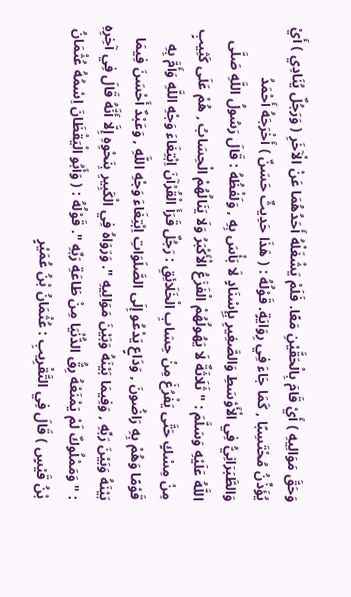وَحَقَّ مَوَالِيهِ ) أَيْ قَامَ بِالْحَقَّيْنِ مَعًا. فَلَمْ يَشْغَلْهُ أَحَدُهُمَا عَنْ الْآخَرِ ( وَرَجُلٌ يُنَادِي ) أَيْ يُؤَذِّنُ مُحْتَسِبًا , كَمَا جَاءَ فِي رِوَايَةٍ. قَوْلُهُ : ( هَذَا حَدِيثٌ حَسَنٌ ) أَخْرَجَهُ أَحْمَدُ وَالطَّبَرَانِيُّ فِي الْأَوْسَطِ وَالصَّغِيرِ بِإِسْنَادٍ لَا بَأْسَ بِهِ , وَلَفْظُهُ : قَالَ رَسُولُ اللَّهِ صَلَّى اللَّهُ عَلَيْهِ وَسَلَّمَ : " ثَلَاثَةٌ لَا يَهُولُهُمْ الْفَزَعُ الْأَكْبَرُ وَلَا يَنَالُهُمْ الْحِسَابُ , هُمْ عَلَى كَثِيبٍ مِنْ مِسْكٍ حَتَّى يَفْرُغَ مِنْ حِسَابِ الْخَلَائِقِ : رَجُلٌ قَرَأَ الْقُرْآنَ اِبْتِغَاءَ وَجْهِ اللَّهِ وَأَمَّ بِهِ قَوْمًا وَهُمْ بِهِ رَاضُونَ , وَدَاعٍ يَدْعُو إِلَى الصَّلَوَاتِ اِبْتِغَاءَ وَجْهِ اللَّهِ , وَعَبْدٌ أَحْسَنَ فِيمَا بَيْنَهُ وَبَيْنَ رَبِّهِ , وَفِيمَا بَيْنَهُ وَبَيْنَ مَوَالِيهِ ". وَرَوَاهُ فِي الْكَبِيرِ بِنَحْوِهِ إِلَّا أَنَّهُ قَالَ فِي آخِرِهِ : " وَمَمْلُوكٌ لَمْ يَمْنَعْهُ رِقُّ الدُّنْيَا مِنْ طَاعَةِ رَبِّهِ ". قَوْلُهُ : ( وَأَبُو الْيَقْظَانَ اِسْمُهُ عُثْمَانُ بْنُ قَيْسٍ ) قَالَ فِي التَّقْرِيبِ : عُثْمَانُ بْنُ عُمَيْرٍ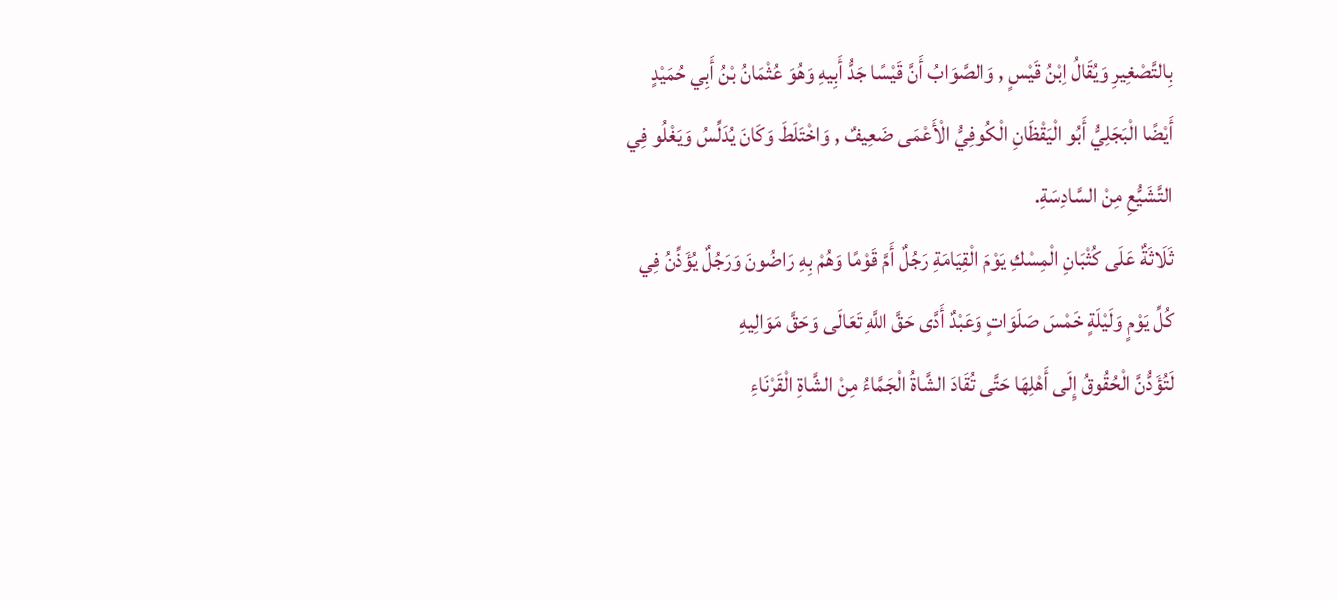بِالتَّصْغِيرِ وَيُقَالُ اِبْنُ قَيْسٍ , وَالصَّوَابُ أَنَّ قَيْسًا جَدُّ أَبِيهِ وَهُوَ عُثْمَانُ بْنُ أَبِي حُمَيْدٍ أَيْضًا الْبَجَلِيُّ أَبُو الْيَقْظَانِ الْكُوفِيُّ الْأَعْمَى ضَعِيفٌ , وَاخْتَلَطَ وَكَانَ يُدَلِّسُ وَيَغْلُو فِي التَّشَيُّعِ مِنْ السَّادِسَةِ.
ثَلَاثَةٌ عَلَى كُثْبَانِ الْمِسْكِ يَوْمَ الْقِيَامَةِ رَجُلٌ أَمَّ قَوْمًا وَهُمْ بِهِ رَاضُونَ وَرَجُلٌ يُؤَذِّنُ فِي كُلِّ يَوْمٍ وَلَيْلَةٍ خَمْسَ صَلَوَاتٍ وَعَبْدٌ أَدَّى حَقَّ اللَّهِ تَعَالَى وَحَقَّ مَوَالِيهِ
لَتُؤَدُّنَّ الْحُقُوقُ إِلَى أَهْلِهَا حَتَّى تُقَادَ الشَّاةُ الْجَمَّاءُ مِنْ الشَّاةِ الْقَرْنَاءِ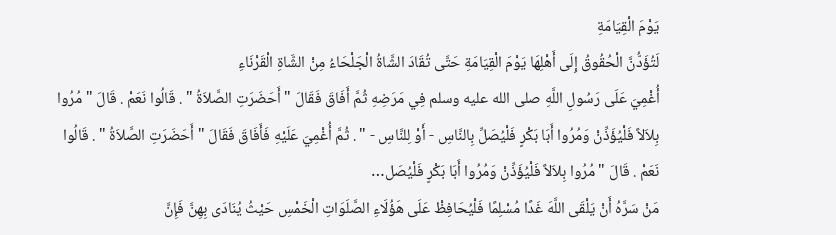يَوْمَ الْقِيَامَةِ
لَتُؤَدُّنَّ الْحُقُوقُ إِلَى أَهْلِهَا يَوْمَ الْقِيَامَةِ حَتَّى تُقَادَ الشَّاةُ الْجَلْحَاءُ مِنْ الشَّاةِ الْقَرْنَاءِ
أُغْمِيَ عَلَى رَسُولِ اللَّهِ صلى الله عليه وسلم فِي مَرَضِهِ ثُمَّ أَفَاقَ فَقَالَ " أَحَضَرَتِ الصَّلاَةُ " . قَالُوا نَعَمْ . قَالَ " مُرُوا بِلاَلاً فَلْيُؤَذِّنْ وَمُرُوا أَبَا بَكْرٍ فَلْيُصَلِّ بِالنَّاسِ - أَوْ لِلنَّاسِ - " . ثُمَّ أُغْمِيَ عَلَيْهِ فَأَفَاقَ فَقَالَ " أَحَضَرَتِ الصَّلاَةُ " . قَالُوا نَعَمْ . قَالَ " مُرُوا بِلاَلاً فَلْيُؤَذِّنْ وَمُرُوا أَبَا بَكْرٍ فَلْيُصَل…
مَنْ سَرَّهُ أَنْ يَلْقَى اللَّهَ غَدًا مُسْلِمًا فَلْيُحَافِظْ عَلَى هَؤُلَاءِ الصَّلَوَاتِ الْخَمْسِ حَيْثُ يُنَادَى بِهِنَّ فَإِنَّ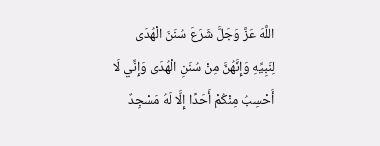اللَّهَ عَزَّ وَجَلَّ شَرَعَ سُنَنَ الْهُدَى لِنَبِيِّهِ وَإِنَّهُنَّ مِنْ سُنَنِ الْهُدَى وَإِنِّي لَا أَحْسِبُ مِنْكُمْ أَحَدًا إِلَّا لَهُ مَسْجِدٌ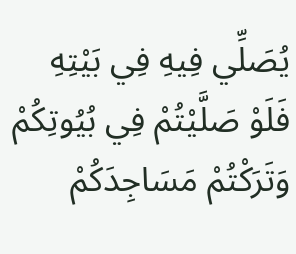يُصَلِّي فِيهِ فِي بَيْتِهِ فَلَوْ صَلَّيْتُمْ فِي بُيُوتِكُمْ وَتَرَكْتُمْ مَسَاجِدَكُمْ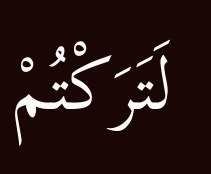لَتَرَكْتُمْ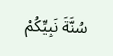سُنَّةَ نَبِيِّكُمْ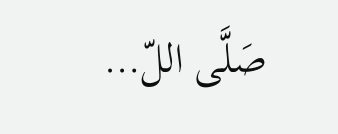صَلَّى اللّ…